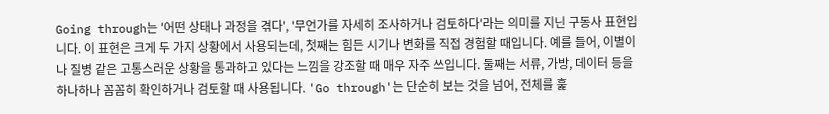Going through는 '어떤 상태나 과정을 겪다', '무언가를 자세히 조사하거나 검토하다'라는 의미를 지닌 구동사 표현입니다. 이 표현은 크게 두 가지 상황에서 사용되는데, 첫째는 힘든 시기나 변화를 직접 경험할 때입니다. 예를 들어, 이별이나 질병 같은 고통스러운 상황을 통과하고 있다는 느낌을 강조할 때 매우 자주 쓰입니다. 둘째는 서류, 가방, 데이터 등을 하나하나 꼼꼼히 확인하거나 검토할 때 사용됩니다. 'Go through'는 단순히 보는 것을 넘어, 전체를 훑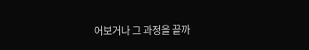어보거나 그 과정을 끝까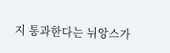지 통과한다는 뉘앙스가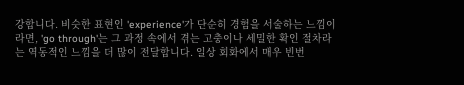강합니다. 비슷한 표현인 'experience'가 단순히 경험을 서술하는 느낌이라면, 'go through'는 그 과정 속에서 겪는 고충이나 세밀한 확인 절차라는 역동적인 느낌을 더 많이 전달합니다. 일상 회화에서 매우 빈번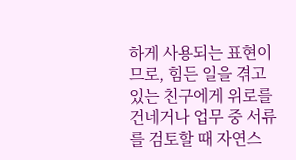하게 사용되는 표현이므로, 힘든 일을 겪고 있는 친구에게 위로를 건네거나 업무 중 서류를 검토할 때 자연스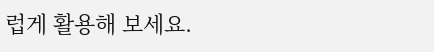럽게 활용해 보세요.